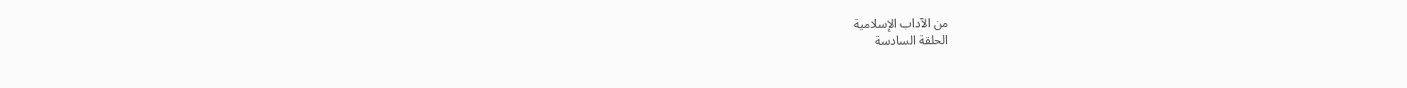من الآداب الإسلامية
الحلقة السادسة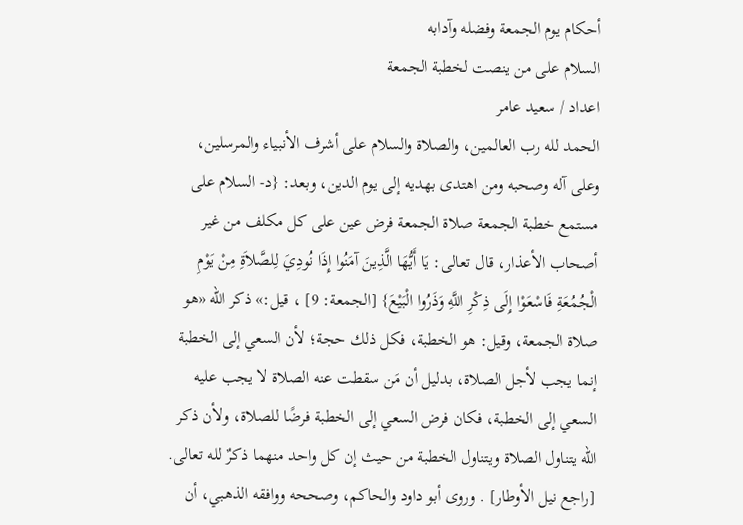أحكام يوم الجمعة وفضله وآدابه
السلام على من ينصت لخطبة الجمعة
اعداد / سعيد عامر
الحمد لله رب العالمين، والصلاة والسلام على أشرف الأنبياء والمرسلين، وعلى آله وصحبه ومن اهتدى بهديه إلى يوم الدين، وبعد: {د- السلام على مستمع خطبة الجمعة صلاة الجمعة فرض عين على كل مكلف من غير أصحاب الأعذار، قال تعالى: يَا أَيُّهَا الَّذِينَ آمَنُوا إِذَا نُودِيَ لِلصَّلاَةِ مِنْ يَوْمِ الْجُمُعَةِ فَاسْعَوْا إِلَى ذِكْرِ اللَّهِ وَذَرُوا الْبَيْعَ} [الجمعة: 9] ، قيل:» ذكر الله «هو صلاة الجمعة، وقيل: هو الخطبة، فكل ذلك حجة؛ لأن السعي إلى الخطبة إنما يجب لأجل الصلاة، بدليل أن مَن سقطت عنه الصلاة لا يجب عليه السعي إلى الخطبة، فكان فرض السعي إلى الخطبة فرضًا للصلاة، ولأن ذكر الله يتناول الصلاة ويتناول الخطبة من حيث إن كل واحد منهما ذكرٌ لله تعالى. [راجع نيل الأوطار] . وروى أبو داود والحاكم، وصححه ووافقه الذهبي، أن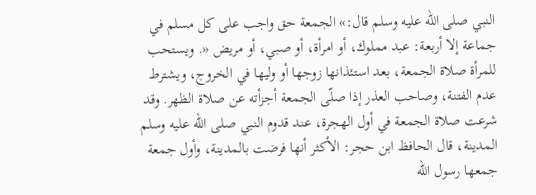النبي صلى الله عليه وسلم قال:» الجمعة حق واجب على كل مسلم في جماعة إلا أربعة: عبد مملوك، أو امرأة، أو صبي، أو مريض «. ويستحب للمرأة صلاة الجمعة، بعد استئذانها زوجها أو وليها في الخروج، ويشترط عدم الفتنة، وصاحب العذر إذا صلّى الجمعة أجزأته عن صلاة الظهر. وقد شرعت صلاة الجمعة في أول الهجرة، عند قدوم النبي صلى الله عليه وسلم المدينة، قال الحافظ ابن حجر: الأكثر أنها فرضت بالمدينة، وأول جمعة جمعها رسول الله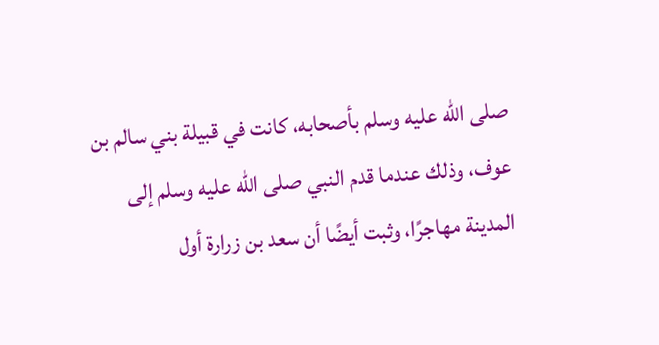صلى الله عليه وسلم بأصحابه، كانت في قبيلة بني سالم بن عوف، وذلك عندما قدم النبي صلى الله عليه وسلم إلى المدينة مهاجرًا، وثبت أيضًا أن سعد بن زرارة أول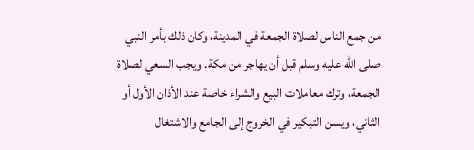من جمع الناس لصلاة الجمعة في المدينة، وكان ذلك بأمر النبي صلى الله عليه وسلم قبل أن يهاجر من مكة. ويجب السعي لصلاة الجمعة، وترك معاملات البيع والشراء خاصة عند الأذان الأول أو الثاني، ويسن التبكير في الخروج إلى الجامع والاشتغال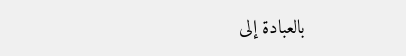بالعبادة إلى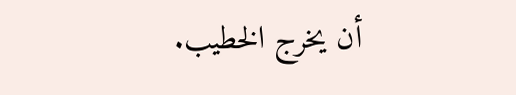أن يخرج الخطيب.